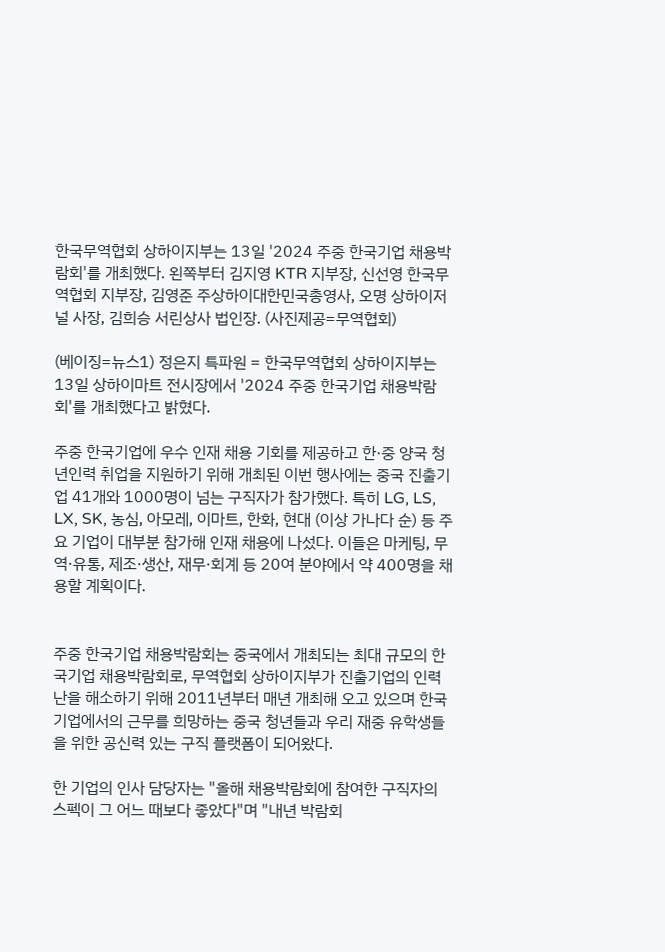한국무역협회 상하이지부는 13일 '2024 주중 한국기업 채용박람회'를 개최했다. 왼쪽부터 김지영 KTR 지부장, 신선영 한국무역협회 지부장, 김영준 주상하이대한민국총영사, 오명 상하이저널 사장, 김희승 서린상사 법인장. (사진제공=무역협회)

(베이징=뉴스1) 정은지 특파원 = 한국무역협회 상하이지부는 13일 상하이마트 전시장에서 '2024 주중 한국기업 채용박람회'를 개최했다고 밝혔다.

주중 한국기업에 우수 인재 채용 기회를 제공하고 한·중 양국 청년인력 취업을 지원하기 위해 개최된 이번 행사에는 중국 진출기업 41개와 1000명이 넘는 구직자가 참가했다. 특히 LG, LS, LX, SK, 농심, 아모레, 이마트, 한화, 현대 (이상 가나다 순) 등 주요 기업이 대부분 참가해 인재 채용에 나섰다. 이들은 마케팅, 무역·유통, 제조·생산, 재무·회계 등 20여 분야에서 약 400명을 채용할 계획이다.


주중 한국기업 채용박람회는 중국에서 개최되는 최대 규모의 한국기업 채용박람회로, 무역협회 상하이지부가 진출기업의 인력난을 해소하기 위해 2011년부터 매년 개최해 오고 있으며 한국 기업에서의 근무를 희망하는 중국 청년들과 우리 재중 유학생들을 위한 공신력 있는 구직 플랫폼이 되어왔다.

한 기업의 인사 담당자는 "올해 채용박람회에 참여한 구직자의 스펙이 그 어느 때보다 좋았다"며 "내년 박람회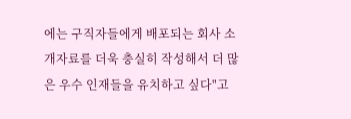에는 구직자들에게 배포되는 회사 소개자료를 더욱 충실히 작성해서 더 많은 우수 인재들을 유치하고 싶다"고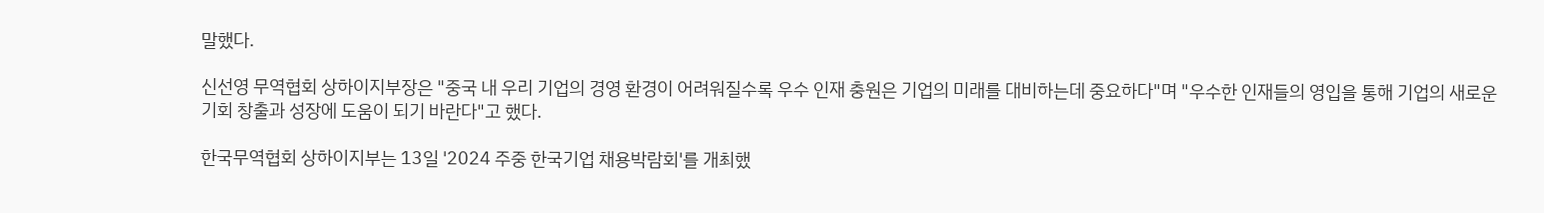말했다.

신선영 무역협회 상하이지부장은 "중국 내 우리 기업의 경영 환경이 어려워질수록 우수 인재 충원은 기업의 미래를 대비하는데 중요하다"며 "우수한 인재들의 영입을 통해 기업의 새로운 기회 창출과 성장에 도움이 되기 바란다"고 했다.

한국무역협회 상하이지부는 13일 '2024 주중 한국기업 채용박람회'를 개최했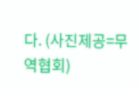다. (사진제공=무역협회)